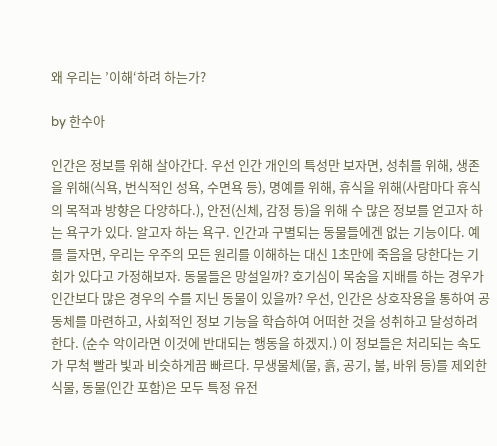왜 우리는 ’이해‘하려 하는가?

by 한수아

인간은 정보를 위해 살아간다. 우선 인간 개인의 특성만 보자면, 성취를 위해, 생존을 위해(식욕, 번식적인 성욕, 수면욕 등), 명예를 위해, 휴식을 위해(사람마다 휴식의 목적과 방향은 다양하다.), 안전(신체, 감정 등)을 위해 수 많은 정보를 얻고자 하는 욕구가 있다. 알고자 하는 욕구. 인간과 구별되는 동물들에겐 없는 기능이다. 예를 들자면, 우리는 우주의 모든 원리를 이해하는 대신 1초만에 죽음을 당한다는 기회가 있다고 가정해보자. 동물들은 망설일까? 호기심이 목숨을 지배를 하는 경우가 인간보다 많은 경우의 수를 지닌 동물이 있을까? 우선, 인간은 상호작용을 통하여 공동체를 마련하고, 사회적인 정보 기능을 학습하여 어떠한 것을 성취하고 달성하려 한다. (순수 악이라면 이것에 반대되는 행동을 하겠지.) 이 정보들은 처리되는 속도가 무척 빨라 빛과 비슷하게끔 빠르다. 무생물체(물, 흙, 공기, 불, 바위 등)를 제외한 식물, 동물(인간 포함)은 모두 특정 유전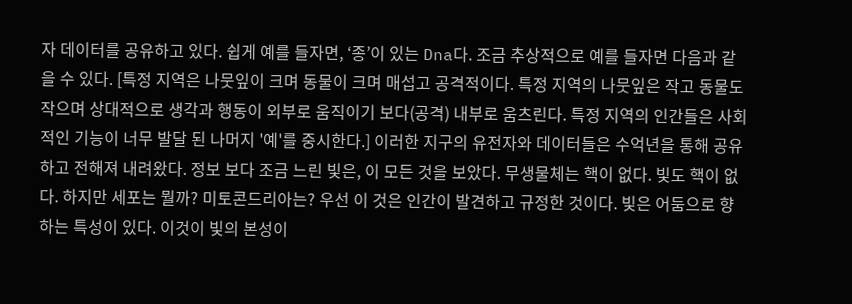자 데이터를 공유하고 있다. 쉽게 예를 들자면, ‘종’이 있는 Dna다. 조금 추상적으로 예를 들자면 다음과 같을 수 있다. [특정 지역은 나뭇잎이 크며 동물이 크며 매섭고 공격적이다. 특정 지역의 나뭇잎은 작고 동물도 작으며 상대적으로 생각과 행동이 외부로 움직이기 보다(공격) 내부로 움츠린다. 특정 지역의 인간들은 사회적인 기능이 너무 발달 된 나머지 '예'를 중시한다.] 이러한 지구의 유전자와 데이터들은 수억년을 통해 공유하고 전해져 내려왔다. 정보 보다 조금 느린 빛은, 이 모든 것을 보았다. 무생물체는 핵이 없다. 빛도 핵이 없다. 하지만 세포는 뭘까? 미토콘드리아는? 우선 이 것은 인간이 발견하고 규정한 것이다. 빛은 어둠으로 향하는 특성이 있다. 이것이 빛의 본성이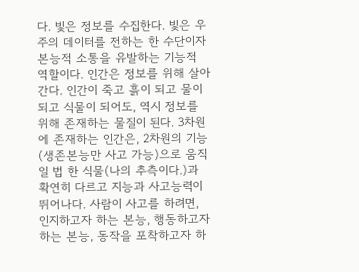다. 빛은 정보를 수집한다. 빛은 우주의 데이터를 전하는 한 수단이자 본능적 소통을 유발하는 기능적 역할이다. 인간은 정보를 위해 살아간다. 인간이 죽고 흙이 되고 물이 되고 식물이 되어도, 역시 정보를 위해 존재하는 물질이 된다. 3차원에 존재하는 인간은, 2차원의 기능(생존본능만 사고 가능)으로 움직일 법 한 식물(나의 추측이다.)과 확연히 다르고 지능과 사고능력이 뛰어나다. 사람이 사고를 하려면, 인지하고자 하는 본능, 행동하고자 하는 본능, 동작을 포착하고자 하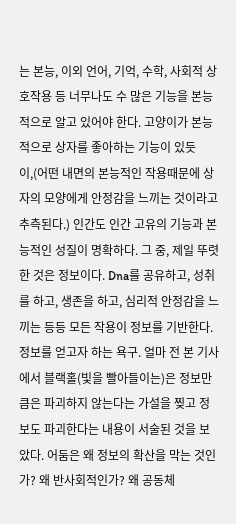는 본능, 이외 언어, 기억, 수학, 사회적 상호작용 등 너무나도 수 많은 기능을 본능적으로 알고 있어야 한다. 고양이가 본능적으로 상자를 좋아하는 기능이 있듯이,(어떤 내면의 본능적인 작용때문에 상자의 모양에게 안정감을 느끼는 것이라고 추측된다.) 인간도 인간 고유의 기능과 본능적인 성질이 명확하다. 그 중, 제일 뚜렷한 것은 정보이다. Dna를 공유하고, 성취를 하고, 생존을 하고, 심리적 안정감을 느끼는 등등 모든 작용이 정보를 기반한다. 정보를 얻고자 하는 욕구. 얼마 전 본 기사에서 블랙홀(빛을 빨아들이는)은 정보만큼은 파괴하지 않는다는 가설을 찢고 정보도 파괴한다는 내용이 서술된 것을 보았다. 어둠은 왜 정보의 확산을 막는 것인가? 왜 반사회적인가? 왜 공동체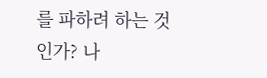를 파하려 하는 것인가? 나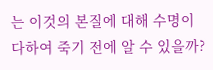는 이것의 본질에 대해 수명이 다하여 죽기 전에 알 수 있을까?